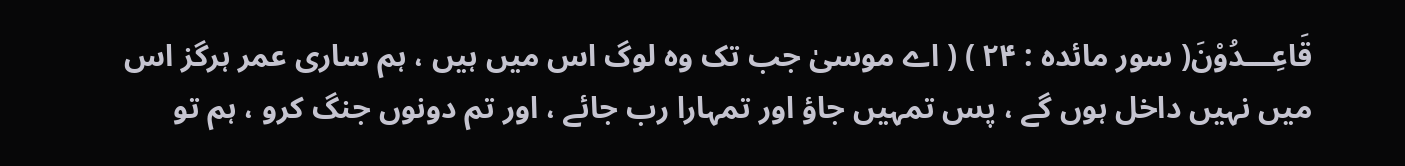قَاعِـــدُوْنَ( سور مائدہ : ۲۴ ) ( اے موسیٰ جب تک وہ لوگ اس میں ہیں ، ہم ساری عمر ہرگز اس میں نہیں داخل ہوں گے ، پس تمہیں جاؤ اور تمہارا رب جائے ، اور تم دونوں جنگ کرو ، ہم تو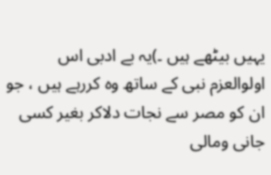یہیں بیٹھے ہیں ۔)یہ بے ادبی اس اولوالعزم نبی کے ساتھ وہ کررہے ہیں ، جو ان کو مصر سے نجات دلاکر بغیر کسی جانی ومالی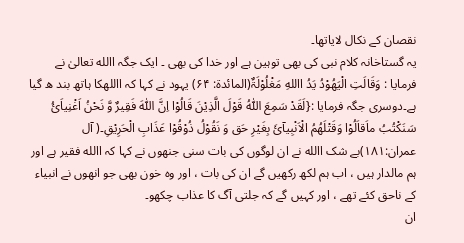نقصان کے نکال لایاتھا۔
یہ گستاخانہ کلام نبی کی بھی توہین ہے اور خدا کی بھی ۔ ایک جگہ االله تعالیٰ نے فرمایا : وَقَالَتِ الْیَھُوْدُ یَدُ االلهِ مَغْلُوْلَۃٌ(المائدۃ: ۶۴) یہود نے کہا کہ االلهکا ہاتھ بند ھ گیا ہے۔دوسری جگہ فرمایا :{لَقَدْ سَمِعَ اللّٰہُ قَوْلَ الَّذِیْنَ قَالُوْا اِنَّ اللّٰہَ فَقِیرٌ وَّ نَحْنُ اَغْنِیاَئُ سَنَکْتُبُ ماَقاَلُوْا وَقَتْلَھُمُ الْاَنْبِیآئَ بِغَیْرِ حَق وَ نَقُوْلُ ذُوْقُوْا عَذَابِ الْحَرِیْقِ۔( آل عمران:۱۸۱)بے شک االله نے ان لوگوں کی بات سنی جنھوں نے کہا کہ االله فقیر ہے اور ہم مالدار ہیں ، اب ہم لکھ رکھیں گے ان کی بات ، اور وہ خون بھی جو انھوں نے انبیاء کے ناحق کئے تھے ، اور کہیں گے کہ جلتی آگ کا عذاب چکھو۔
ان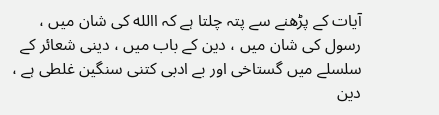آیات کے پڑھنے سے پتہ چلتا ہے کہ االله کی شان میں ، رسول کی شان میں ، دین کے باب میں ، دینی شعائر کے سلسلے میں گستاخی اور بے ادبی کتنی سنگین غلطی ہے ، دین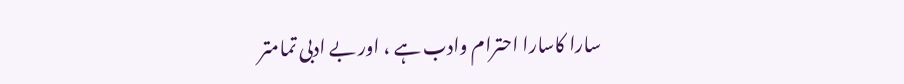سارا کاسارا احترام وادب ہے ، اور بے ادبی تمامتر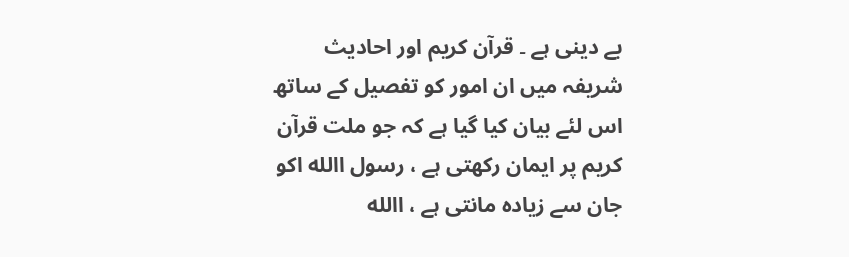بے دینی ہے ۔ قرآن کریم اور احادیث شریفہ میں ان امور کو تفصیل کے ساتھ اس لئے بیان کیا گیا ہے کہ جو ملت قرآن کریم پر ایمان رکھتی ہے ، رسول االله اکو جان سے زیادہ مانتی ہے ، االله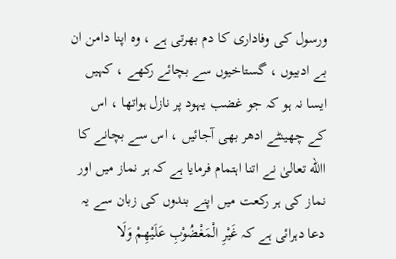ورسول کی وفاداری کا دم بھرتی ہے ، وہ اپنا دامن ان بے ادبیوں ، گستاخیوں سے بچائے رکھے ، کہیں ایسا نہ ہو کہ جو غضب یہود پر نازل ہواتھا ، اس کے چھینٹے ادھر بھی آجائیں ، اس سے بچانے کا االله تعالیٰ نے اتنا اہتمام فرمایا ہے کہ ہر نماز میں اور نماز کی ہر رکعت میں اپنے بندوں کی زبان سے یہ دعا دہرائی ہے کہ غَیْرِ الْمَغْضُوْبِ عَلَیْھِمْ وَلَا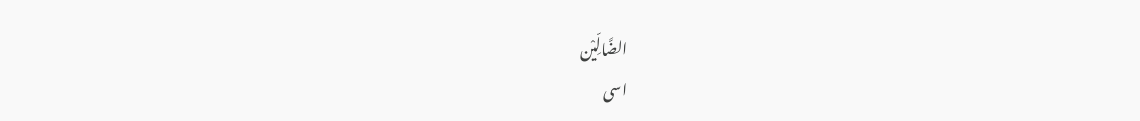الضَّالِّیْن
اسی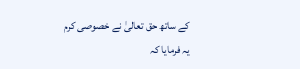کے ساتھ حق تعالیٰ نے خصوصی کرم یہ فرمایا کہ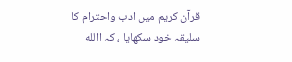قرآن کریم میں ادب واحترام کا سلیقہ خود سکھایا ، کہ االله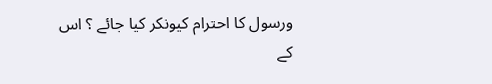ورسول کا احترام کیونکر کیا جائے ؟ اس کے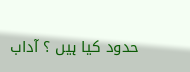حدود کیا ہیں ؟ آداب